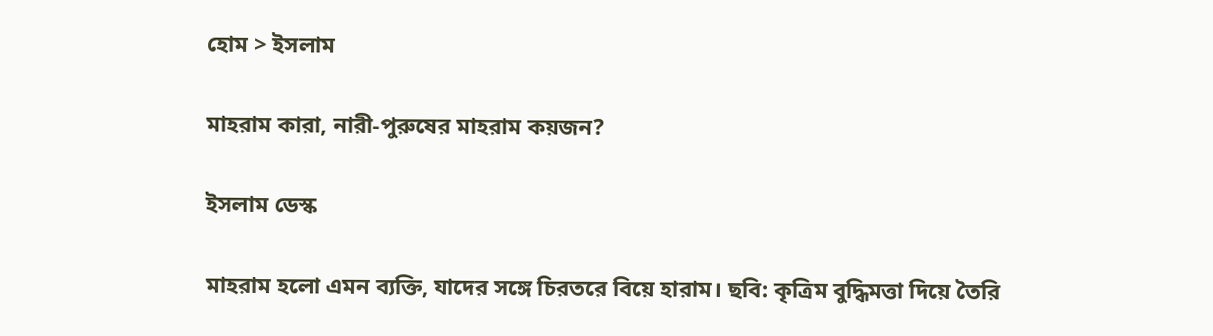হোম > ইসলাম

মাহরাম কারা, নারী-পুরুষের মাহরাম কয়জন?

ইসলাম ডেস্ক

মাহরাম হলো এমন ব্যক্তি, যাদের সঙ্গে চিরতরে বিয়ে হারাম। ছবি: কৃত্রিম বুদ্ধিমত্তা দিয়ে তৈরি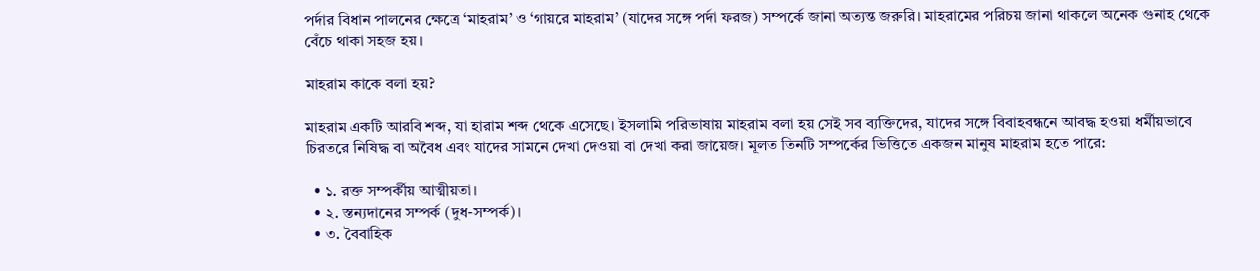পর্দার বিধান পালনের ক্ষেত্রে ‘মাহরাম’ ও ‘গায়রে মাহরাম’ (যাদের সঙ্গে পর্দা ফরজ) সম্পর্কে জানা অত্যন্ত জরুরি। মাহরামের পরিচয় জানা থাকলে অনেক গুনাহ থেকে বেঁচে থাকা সহজ হয়।

মাহরাম কাকে বলা হয়?

মাহরাম একটি আরবি শব্দ, যা হারাম শব্দ থেকে এসেছে। ইসলামি পরিভাষায় মাহরাম বলা হয় সেই সব ব্যক্তিদের, যাদের সঙ্গে বিবাহবন্ধনে আবদ্ধ হওয়া ধর্মীয়ভাবে চিরতরে নিষিদ্ধ বা অবৈধ এবং যাদের সামনে দেখা দেওয়া বা দেখা করা জায়েজ। মূলত তিনটি সম্পর্কের ভিত্তিতে একজন মানুষ মাহরাম হতে পারে:

  • ১. রক্ত সম্পর্কীয় আত্মীয়তা।
  • ২. স্তন্যদানের সম্পর্ক (দুধ-সম্পর্ক)।
  • ৩. বৈবাহিক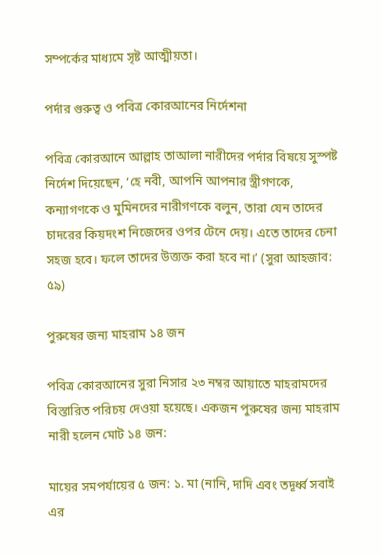সম্পর্কের মাধ্যমে সৃষ্ট আত্মীয়তা।

পর্দার গুরুত্ব ও পবিত্র কোরআনের নির্দেশনা

পবিত্র কোরআনে আল্লাহ তাআলা নারীদের পর্দার বিষয়ে সুস্পষ্ট নির্দেশ দিয়েছেন, ‘হে নবী, আপনি আপনার স্ত্রীগণকে, কন্যাগণকে ও মুমিনদের নারীগণকে বলুন, তারা যেন তাদের চাদরের কিয়দংশ নিজেদের ওপর টেনে দেয়। এতে তাদের চেনা সহজ হবে। ফলে তাদের উত্ত্যক্ত করা হবে না।’ (সুরা আহজাব: ৫৯)

পুরুষের জন্য মাহরাম ১৪ জন

পবিত্র কোরআনের সুরা নিসার ২৩ নম্বর আয়াতে মাহরামদের বিস্তারিত পরিচয় দেওয়া হয়েছে। একজন পুরুষের জন্য মাহরাম নারী হলেন মোট ১৪ জন:

মায়ের সমপর্যায়ের ৫ জন: ১. মা (নানি, দাদি এবং তদূর্ধ্ব সবাই এর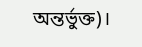অন্তর্ভুক্ত)।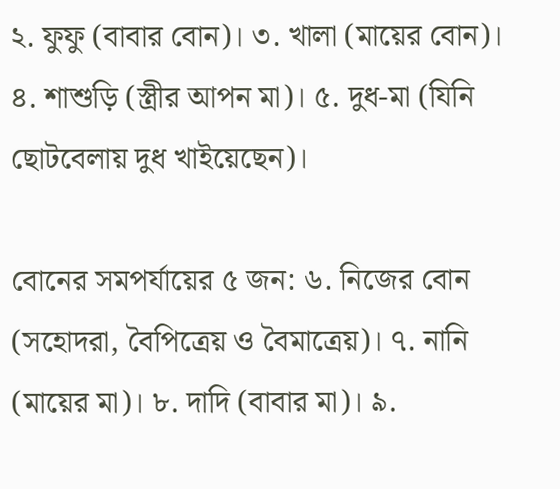২. ফুফু (বাবার বোন)। ৩. খালা (মায়ের বোন)। ৪. শাশুড়ি (স্ত্রীর আপন মা)। ৫. দুধ-মা (যিনি ছোটবেলায় দুধ খাইয়েছেন)।

বোনের সমপর্যায়ের ৫ জন: ৬. নিজের বোন (সহোদরা, বৈপিত্রেয় ও বৈমাত্রেয়)। ৭. নানি (মায়ের মা)। ৮. দাদি (বাবার মা)। ৯.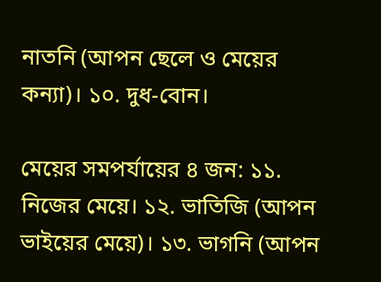নাতনি (আপন ছেলে ও মেয়ের কন্যা)। ১০. দুধ-বোন।

মেয়ের সমপর্যায়ের ৪ জন: ১১. নিজের মেয়ে। ১২. ভাতিজি (আপন ভাইয়ের মেয়ে)। ১৩. ভাগনি (আপন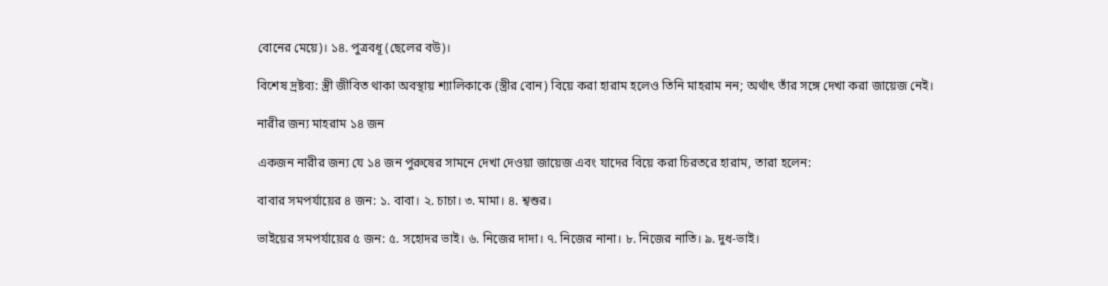বোনের মেয়ে)। ১৪. পুত্রবধূ (ছেলের বউ)।

বিশেষ দ্রষ্টব্য: স্ত্রী জীবিত থাকা অবস্থায় শ্যালিকাকে (স্ত্রীর বোন) বিয়ে করা হারাম হলেও তিনি মাহরাম নন; অর্থাৎ তাঁর সঙ্গে দেখা করা জায়েজ নেই।

নারীর জন্য মাহরাম ১৪ জন

একজন নারীর জন্য যে ১৪ জন পুরুষের সামনে দেখা দেওয়া জায়েজ এবং যাদের বিয়ে করা চিরতরে হারাম, তারা হলেন:

বাবার সমপর্যায়ের ৪ জন: ১. বাবা। ২. চাচা। ৩. মামা। ৪. শ্বশুর।

ভাইয়ের সমপর্যায়ের ৫ জন: ৫. সহোদর ভাই। ৬. নিজের দাদা। ৭. নিজের নানা। ৮. নিজের নাতি। ৯. দুধ-ভাই।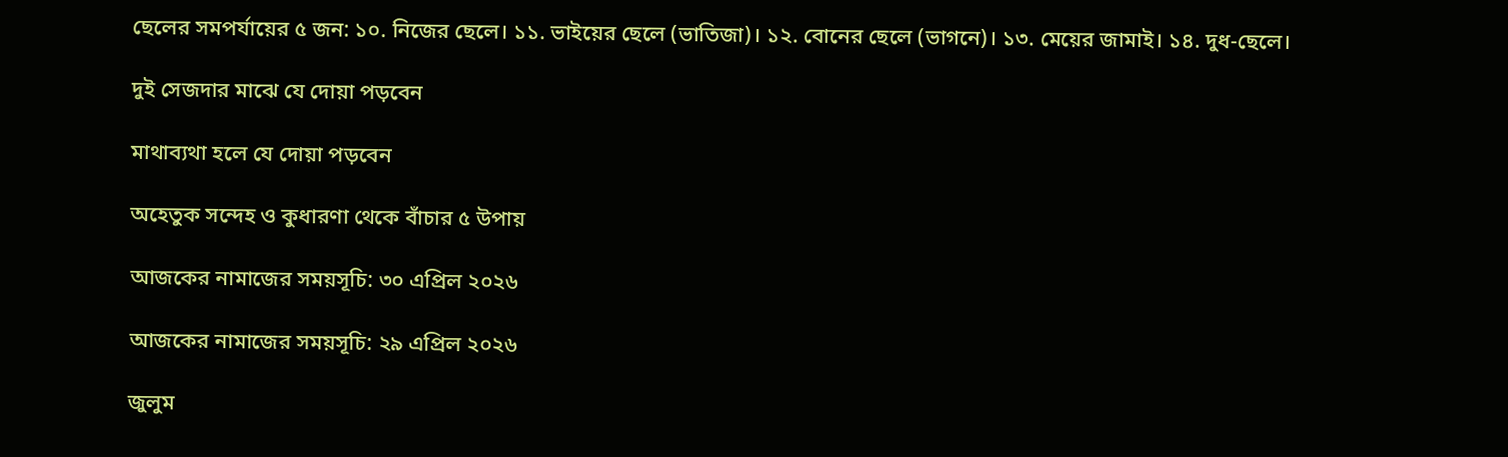ছেলের সমপর্যায়ের ৫ জন: ১০. নিজের ছেলে। ১১. ভাইয়ের ছেলে (ভাতিজা)। ১২. বোনের ছেলে (ভাগনে)। ১৩. মেয়ের জামাই। ১৪. দুধ-ছেলে।

দুই সেজদার মাঝে যে দোয়া পড়বেন

মাথাব্যথা হলে যে দোয়া পড়বেন

অহেতুক সন্দেহ ও কুধারণা থেকে বাঁচার ৫ উপায়

আজকের নামাজের সময়সূচি: ৩০ এপ্রিল ২০২৬

আজকের নামাজের সময়সূচি: ২৯ এপ্রিল ২০২৬

জুলুম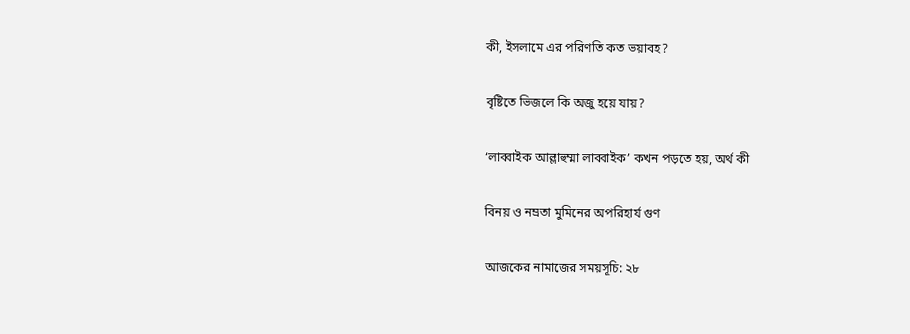কী, ইসলামে এর পরিণতি কত ভয়াবহ?

বৃষ্টিতে ভিজলে কি অজু হয়ে যায়?

‘লাব্বাইক আল্লাহুম্মা লাব্বাইক’ কখন পড়তে হয়, অর্থ কী

বিনয় ও নম্রতা মুমিনের অপরিহার্য গুণ

আজকের নামাজের সময়সূচি: ২৮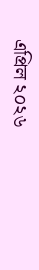এপ্রিল ২০২৬